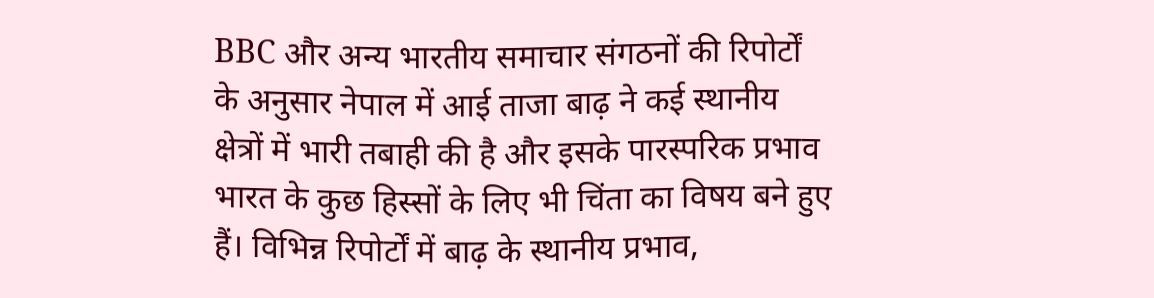BBC और अन्य भारतीय समाचार संगठनों की रिपोर्टों के अनुसार नेपाल में आई ताजा बाढ़ ने कई स्थानीय क्षेत्रों में भारी तबाही की है और इसके पारस्परिक प्रभाव भारत के कुछ हिस्सों के लिए भी चिंता का विषय बने हुए हैं। विभिन्न रिपोर्टों में बाढ़ के स्थानीय प्रभाव,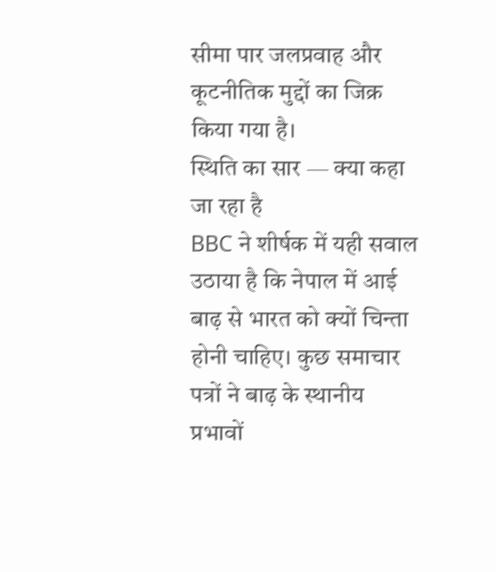सीमा पार जलप्रवाह और कूटनीतिक मुद्दों का जिक्र किया गया है।
स्थिति का सार — क्या कहा जा रहा है
BBC ने शीर्षक में यही सवाल उठाया है कि नेपाल में आई बाढ़ से भारत को क्यों चिन्ता होनी चाहिए। कुछ समाचार पत्रों ने बाढ़ के स्थानीय प्रभावों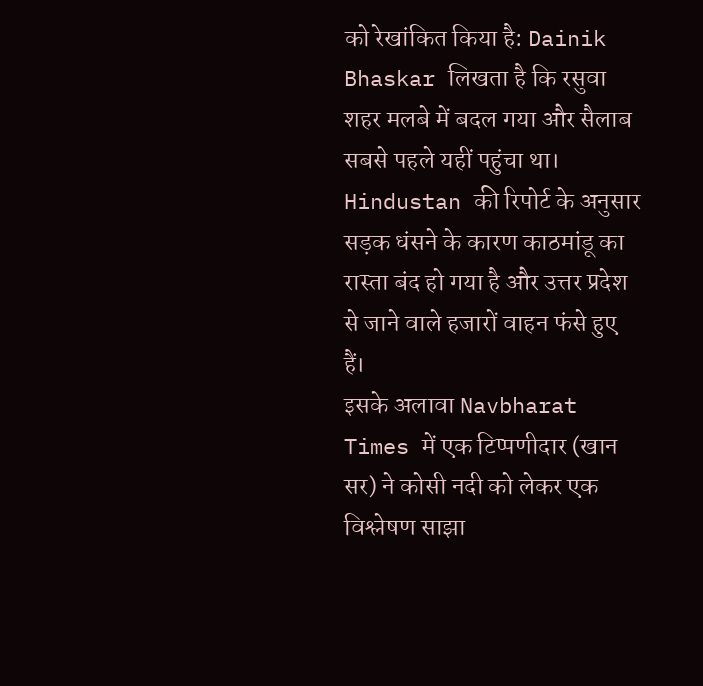को रेखांकित किया है: Dainik Bhaskar लिखता है कि रसुवा शहर मलबे में बदल गया और सैलाब सबसे पहले यहीं पहुंचा था। Hindustan की रिपोर्ट के अनुसार सड़क धंसने के कारण काठमांडू का रास्ता बंद हो गया है और उत्तर प्रदेश से जाने वाले हजारों वाहन फंसे हुए हैं।
इसके अलावा Navbharat Times में एक टिप्पणीदार (खान सर) ने कोसी नदी को लेकर एक विश्लेषण साझा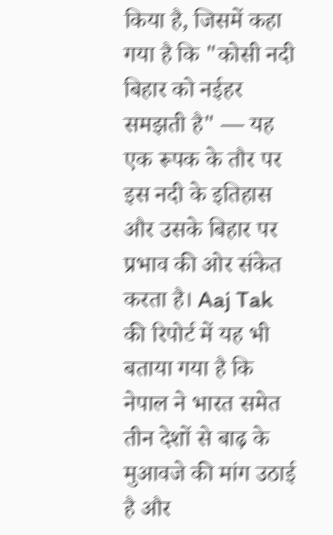किया है, जिसमें कहा गया है कि "कोसी नदी बिहार को नईहर समझती है" — यह एक रूपक के तौर पर इस नदी के इतिहास और उसके बिहार पर प्रभाव की ओर संकेत करता है। Aaj Tak की रिपोर्ट में यह भी बताया गया है कि नेपाल ने भारत समेत तीन देशों से बाढ़ के मुआवजे की मांग उठाई है और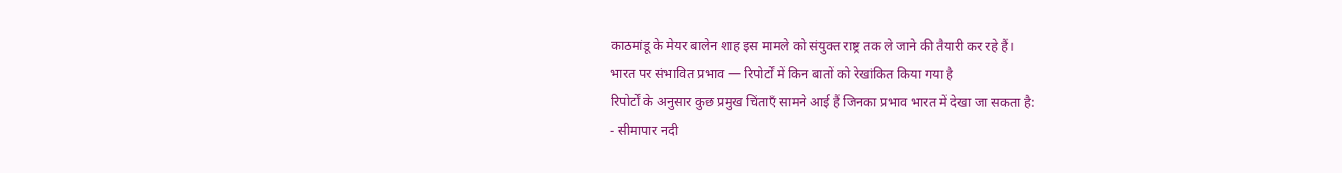काठमांडू के मेयर बालेन शाह इस मामले को संयुक्त राष्ट्र तक ले जाने की तैयारी कर रहे हैं।
भारत पर संभावित प्रभाव — रिपोर्टों में किन बातों को रेखांकित किया गया है
रिपोर्टों के अनुसार कुछ प्रमुख चिंताएँ सामने आई हैं जिनका प्रभाव भारत में देखा जा सकता है:
- सीमापार नदी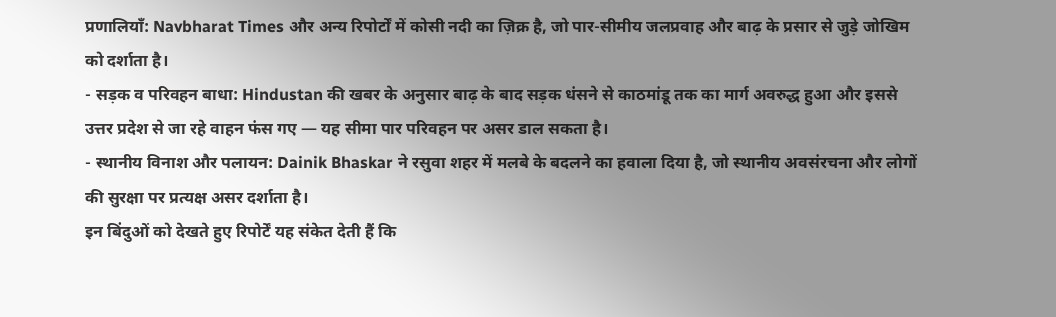प्रणालियाँ: Navbharat Times और अन्य रिपोर्टों में कोसी नदी का ज़िक्र है, जो पार-सीमीय जलप्रवाह और बाढ़ के प्रसार से जुड़े जोखिम को दर्शाता है।
- सड़क व परिवहन बाधा: Hindustan की खबर के अनुसार बाढ़ के बाद सड़क धंसने से काठमांडू तक का मार्ग अवरुद्ध हुआ और इससे उत्तर प्रदेश से जा रहे वाहन फंस गए — यह सीमा पार परिवहन पर असर डाल सकता है।
- स्थानीय विनाश और पलायन: Dainik Bhaskar ने रसुवा शहर में मलबे के बदलने का हवाला दिया है, जो स्थानीय अवसंरचना और लोगों की सुरक्षा पर प्रत्यक्ष असर दर्शाता है।
इन बिंदुओं को देखते हुए रिपोर्टें यह संकेत देती हैं कि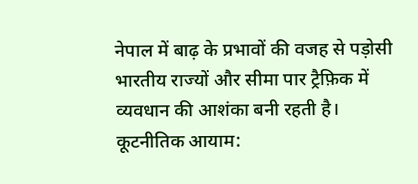नेपाल में बाढ़ के प्रभावों की वजह से पड़ोसी भारतीय राज्यों और सीमा पार ट्रैफ़िक में व्यवधान की आशंका बनी रहती है।
कूटनीतिक आयाम: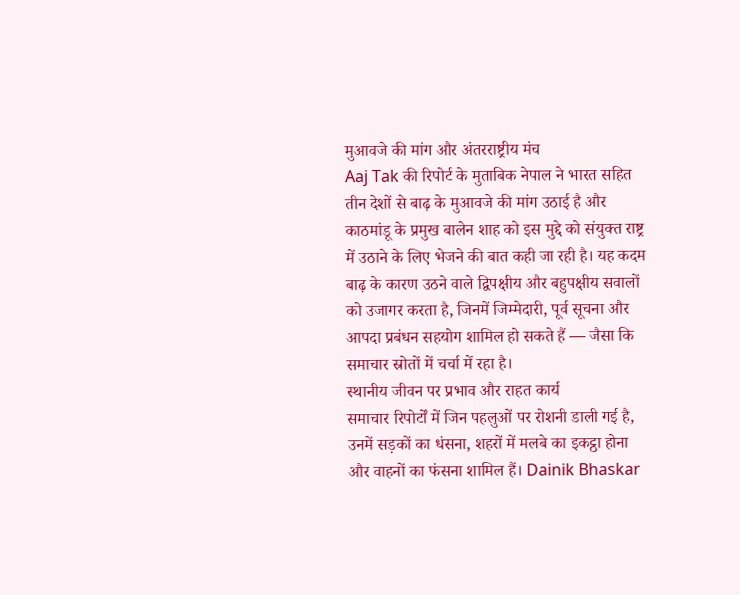मुआवजे की मांग और अंतरराष्ट्रीय मंच
Aaj Tak की रिपोर्ट के मुताबिक नेपाल ने भारत सहित तीन देशों से बाढ़ के मुआवजे की मांग उठाई है और काठमांडू के प्रमुख बालेन शाह को इस मुद्दे को संयुक्त राष्ट्र में उठाने के लिए भेजने की बात कही जा रही है। यह कदम बाढ़ के कारण उठने वाले द्विपक्षीय और बहुपक्षीय सवालों को उजागर करता है, जिनमें जिम्मेदारी, पूर्व सूचना और आपदा प्रबंधन सहयोग शामिल हो सकते हैं — जैसा कि समाचार स्रोतों में चर्चा में रहा है।
स्थानीय जीवन पर प्रभाव और राहत कार्य
समाचार रिपोर्टों में जिन पहलुओं पर रोशनी डाली गई है, उनमें सड़कों का धंसना, शहरों में मलबे का इकट्ठा होना और वाहनों का फंसना शामिल हैं। Dainik Bhaskar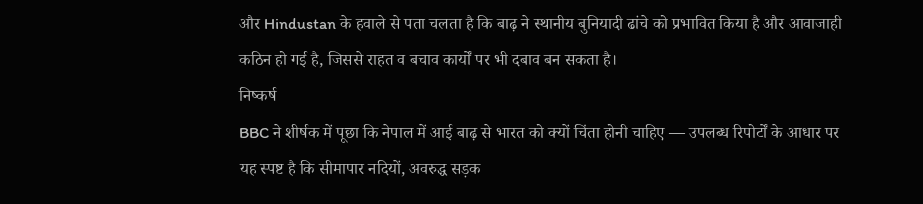और Hindustan के हवाले से पता चलता है कि बाढ़ ने स्थानीय बुनियादी ढांचे को प्रभावित किया है और आवाजाही कठिन हो गई है, जिससे राहत व बचाव कार्यों पर भी दबाव बन सकता है।
निष्कर्ष
BBC ने शीर्षक में पूछा कि नेपाल में आई बाढ़ से भारत को क्यों चिंता होनी चाहिए — उपलब्ध रिपोर्टों के आधार पर यह स्पष्ट है कि सीमापार नदियों, अवरुद्ध सड़क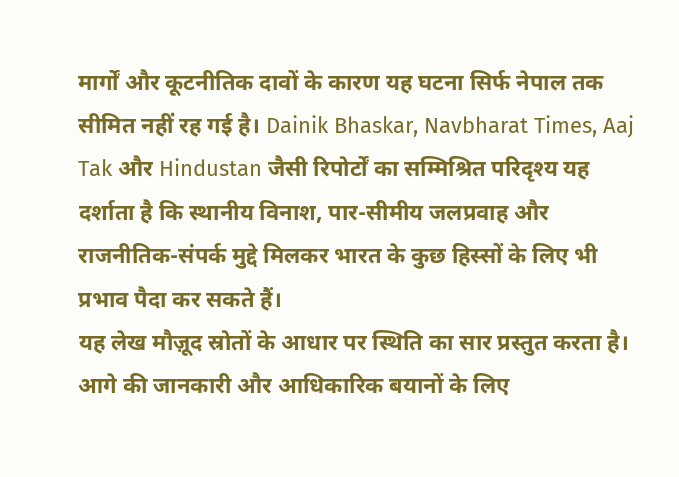मार्गों और कूटनीतिक दावों के कारण यह घटना सिर्फ नेपाल तक सीमित नहीं रह गई है। Dainik Bhaskar, Navbharat Times, Aaj Tak और Hindustan जैसी रिपोर्टों का सम्मिश्रित परिदृश्य यह दर्शाता है कि स्थानीय विनाश, पार-सीमीय जलप्रवाह और राजनीतिक-संपर्क मुद्दे मिलकर भारत के कुछ हिस्सों के लिए भी प्रभाव पैदा कर सकते हैं।
यह लेख मौज़ूद स्रोतों के आधार पर स्थिति का सार प्रस्तुत करता है। आगे की जानकारी और आधिकारिक बयानों के लिए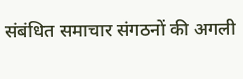संबंधित समाचार संगठनों की अगली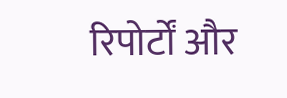रिपोर्टों और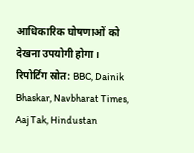आधिकारिक घोषणाओं को देखना उपयोगी होगा।
रिपोर्टिंग स्रोत: BBC, Dainik Bhaskar, Navbharat Times, Aaj Tak, Hindustan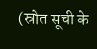(स्रोत सूची के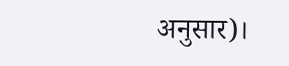अनुसार)।